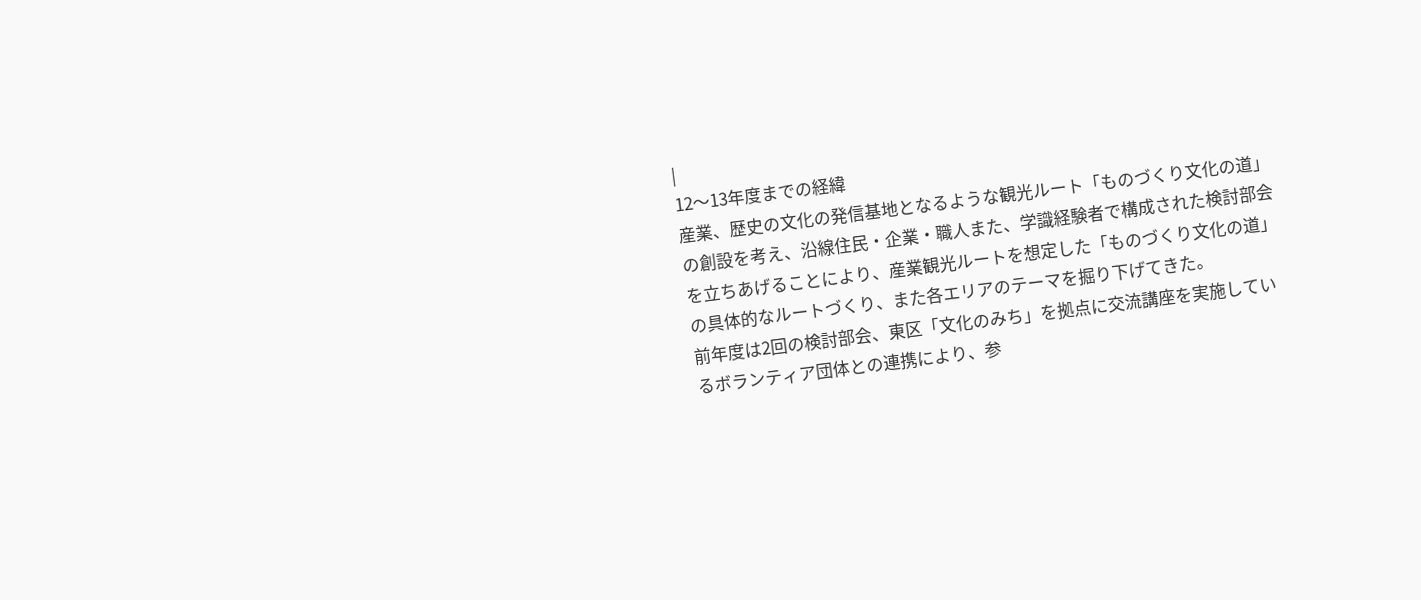|
12〜13年度までの経緯
産業、歴史の文化の発信基地となるような観光ルート「ものづくり文化の道」の創設を考え、沿線住民・企業・職人また、学識経験者で構成された検討部会を立ちあげることにより、産業観光ルートを想定した「ものづくり文化の道」の具体的なルートづくり、また各エリアのテーマを掘り下げてきた。
前年度は2回の検討部会、東区「文化のみち」を拠点に交流講座を実施しているボランティア団体との連携により、参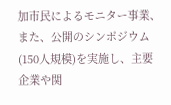加市民によるモニター事業、また、公開のシンポジウム(150人規模)を実施し、主要企業や関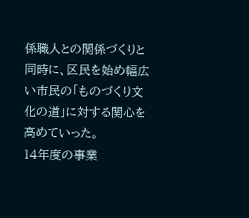係職人との関係づくりと同時に、区民を始め幅広い市民の「ものづくり文化の道」に対する関心を高めていった。
14年度の事業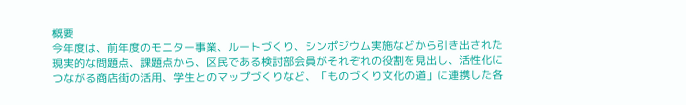概要
今年度は、前年度のモニター事業、ルートづくり、シンポジウム実施などから引き出された現実的な問題点、課題点から、区民である検討部会員がそれぞれの役割を見出し、活性化につながる商店街の活用、学生とのマップづくりなど、「ものづくり文化の道」に連携した各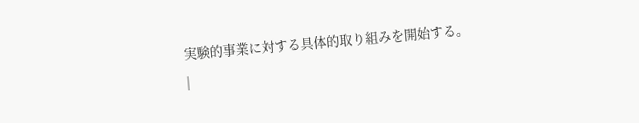実験的事業に対する具体的取り組みを開始する。
|